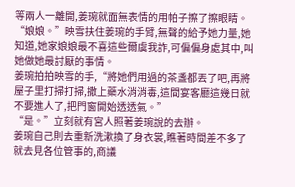等兩人一離開,姜琬就面無表情的用帕子擦了擦眼睛。
“娘娘。”映雪扶住姜琬的手臂,無聲的給予她力量,她知道,她家娘娘最不喜這些爾虞我詐,可偏偏身處其中,叫她做她最討厭的事情。
姜琬拍拍映雪的手,“將她們用過的茶盞都丟了吧,再將屋子里打掃打掃,撒上藥水消消毒,這間宴客廳這幾日就不要進人了,把門窗開始透透氣。”
“是。”立刻就有宮人照著姜琬說的去辦。
姜琬自己則去重新洗漱換了身衣裳,瞧著時間差不多了就去見各位管事的,商議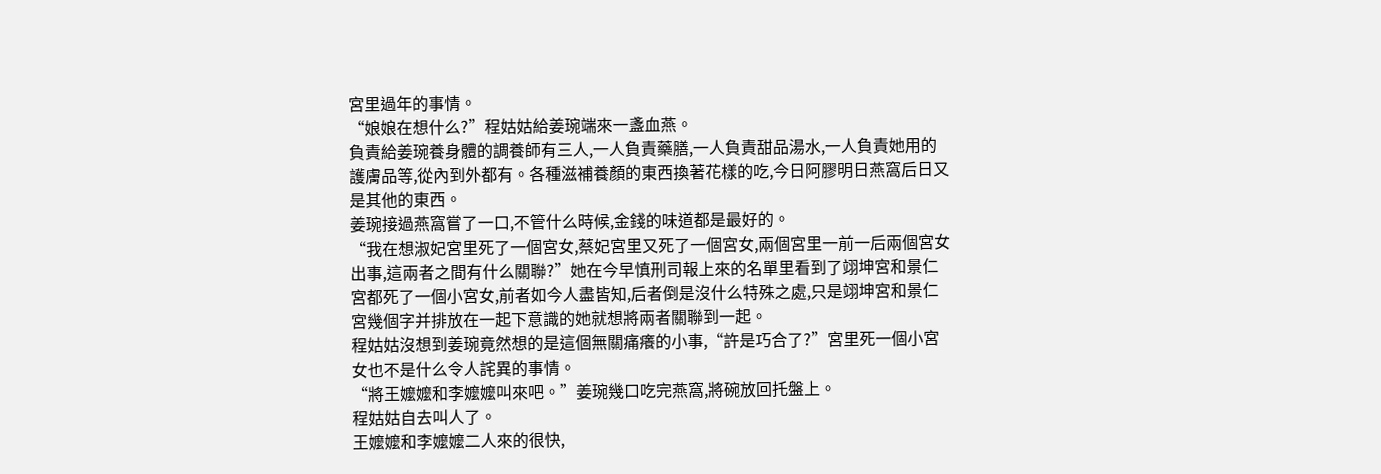宮里過年的事情。
“娘娘在想什么?”程姑姑給姜琬端來一盞血燕。
負責給姜琬養身體的調養師有三人,一人負責藥膳,一人負責甜品湯水,一人負責她用的護膚品等,從內到外都有。各種滋補養顏的東西換著花樣的吃,今日阿膠明日燕窩后日又是其他的東西。
姜琬接過燕窩嘗了一口,不管什么時候,金錢的味道都是最好的。
“我在想淑妃宮里死了一個宮女,蔡妃宮里又死了一個宮女,兩個宮里一前一后兩個宮女出事,這兩者之間有什么關聯?”她在今早慎刑司報上來的名單里看到了翊坤宮和景仁宮都死了一個小宮女,前者如今人盡皆知,后者倒是沒什么特殊之處,只是翊坤宮和景仁宮幾個字并排放在一起下意識的她就想將兩者關聯到一起。
程姑姑沒想到姜琬竟然想的是這個無關痛癢的小事,“許是巧合了?”宮里死一個小宮女也不是什么令人詫異的事情。
“將王嬤嬤和李嬤嬤叫來吧。”姜琬幾口吃完燕窩,將碗放回托盤上。
程姑姑自去叫人了。
王嬤嬤和李嬤嬤二人來的很快,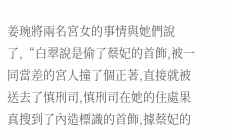姜琬將兩名宮女的事情與她們說了,“白翠說是偷了蔡妃的首飾,被一同當差的宮人撞了個正著,直接就被送去了慎刑司,慎刑司在她的住處果真搜到了內造標識的首飾,據蔡妃的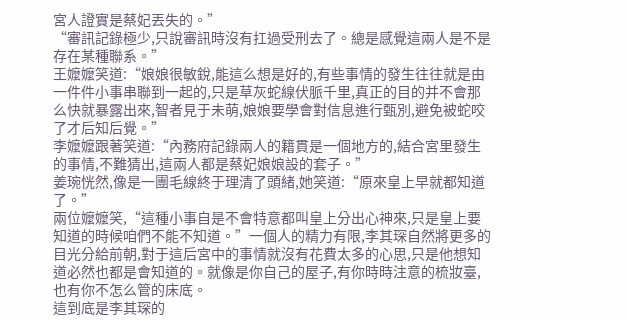宮人證實是蔡妃丟失的。”
“審訊記錄極少,只說審訊時沒有扛過受刑去了。總是感覺這兩人是不是存在某種聯系。”
王嬤嬤笑道:“娘娘很敏銳,能這么想是好的,有些事情的發生往往就是由一件件小事串聯到一起的,只是草灰蛇線伏脈千里,真正的目的并不會那么快就暴露出來,智者見于未萌,娘娘要學會對信息進行甄別,避免被蛇咬了才后知后覺。”
李嬤嬤跟著笑道:“內務府記錄兩人的籍貫是一個地方的,結合宮里發生的事情,不難猜出,這兩人都是蔡妃娘娘設的套子。”
姜琬恍然,像是一團毛線終于理清了頭緒,她笑道:“原來皇上早就都知道了。”
兩位嬤嬤笑,“這種小事自是不會特意都叫皇上分出心神來,只是皇上要知道的時候咱們不能不知道。”一個人的精力有限,李其琛自然將更多的目光分給前朝,對于這后宮中的事情就沒有花費太多的心思,只是他想知道必然也都是會知道的。就像是你自己的屋子,有你時時注意的梳妝臺,也有你不怎么管的床底。
這到底是李其琛的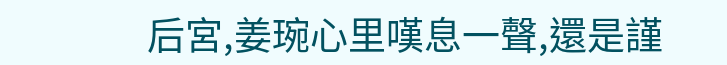后宮,姜琬心里嘆息一聲,還是謹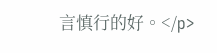言慎行的好。</p>